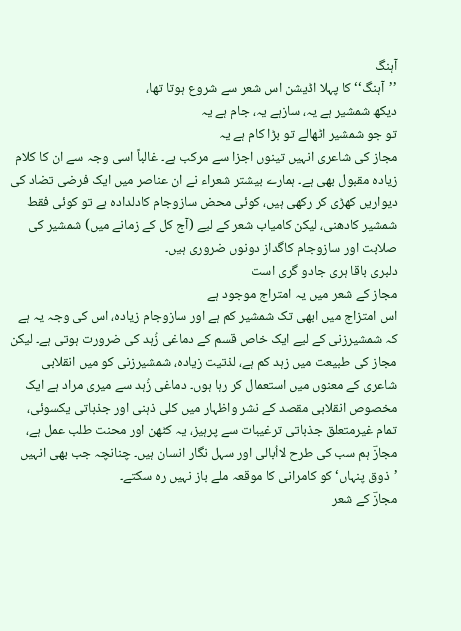آہنگ
’’آہنگ‘‘ کا پہلا اڈیشن اس شعر سے شروع ہوتا تھا،
دیکھ شمشیر ہے یہ، سازہے یہ، جام ہے یہ
تو جو شمشیر اٹھالے تو بڑا کام ہے یہ
مجاز کی شاعری انہیں تینوں اجزا سے مرکب ہے۔ غالباً اسی وجہ سے ان کا کلام زیادہ مقبول بھی ہے۔ ہمارے بیشتر شعراء نے ان عناصر میں ایک فرضی تضاد کی دیواریں کھڑی کر رکھی ہیں، کوئی محض سازوجام کادلدادہ ہے تو کوئی فقط شمشیر کادھنی، لیکن کامیاب شعر کے لیے (آج کل کے زمانے میں) شمشیر کی صلابت اور سازوجام کاگداز دونوں ضروری ہیں۔
دلبری باقا ہری جادو گری است
مجاز کے شعر میں یہ امتراج موجود ہے
اس امتزاج میں ابھی تک شمشیر کم ہے اور سازوجام زیادہ، اس کی وجہ یہ ہے کہ شمشیرزنی کے لیے ایک خاص قسم کے دماغی زُہد کی ضرورت ہوتی ہے۔ لیکن مجاز کی طبیعت میں زہد کم ہے، لذتیت زیادہ، شمشیرزنی کو میں انقلابی شاعری کے معنوں میں استعمال کر رہا ہوں۔ دماغی زُہد سے میری مراد ہے ایک مخصوص انقلابی مقصد کے نشر واظہار میں کلی ذہنی اور جذباتی یکسوئی، تمام غیرمتعلق جذباتی ترغیبات سے پرہیز، یہ کٹھن اور محنت طلب عمل ہے، مجازؔ ہم سب کی طرح لااُبالی اور سہل نگار انسان ہیں۔ چنانچہ جب بھی انہیں ’ذوق پنہاں‘ کو کامرانی کا موقعہ ملے باز نہیں رہ سکتے۔
مجازؔ کے شعر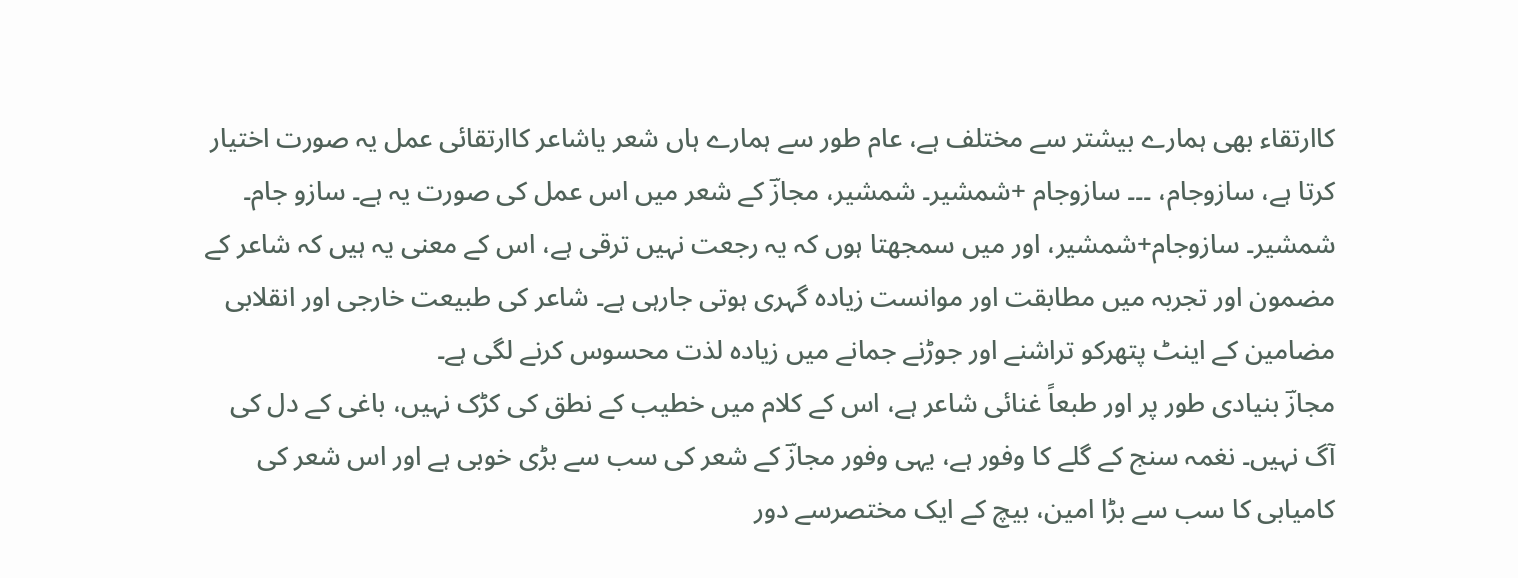کاارتقاء بھی ہمارے بیشتر سے مختلف ہے، عام طور سے ہمارے ہاں شعر یاشاعر کاارتقائی عمل یہ صورت اختیار کرتا ہے، سازوجام، ۔۔۔ سازوجام +شمشیر۔ شمشیر، مجازؔ کے شعر میں اس عمل کی صورت یہ ہے۔ سازو جام۔ شمشیر۔ سازوجام+شمشیر، اور میں سمجھتا ہوں کہ یہ رجعت نہیں ترقی ہے، اس کے معنی یہ ہیں کہ شاعر کے مضمون اور تجربہ میں مطابقت اور موانست زیادہ گہری ہوتی جارہی ہے۔ شاعر کی طبیعت خارجی اور انقلابی مضامین کے اینٹ پتھرکو تراشنے اور جوڑنے جمانے میں زیادہ لذت محسوس کرنے لگی ہے۔
مجازؔ بنیادی طور پر اور طبعاً غنائی شاعر ہے، اس کے کلام میں خطیب کے نطق کی کڑک نہیں، باغی کے دل کی آگ نہیں۔ نغمہ سنج کے گلے کا وفور ہے، یہی وفور مجازؔ کے شعر کی سب سے بڑی خوبی ہے اور اس شعر کی کامیابی کا سب سے بڑا امین، بیچ کے ایک مختصرسے دور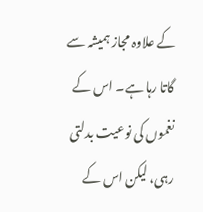کے علاوہ مجاز ہمیشہ سے گاتا رہا ہے۔ اس کے نغموں کی نوعیت بدلتی رہی، لیکن اس کے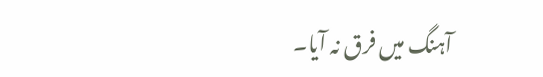آہنگ میں فرق نہ آیا۔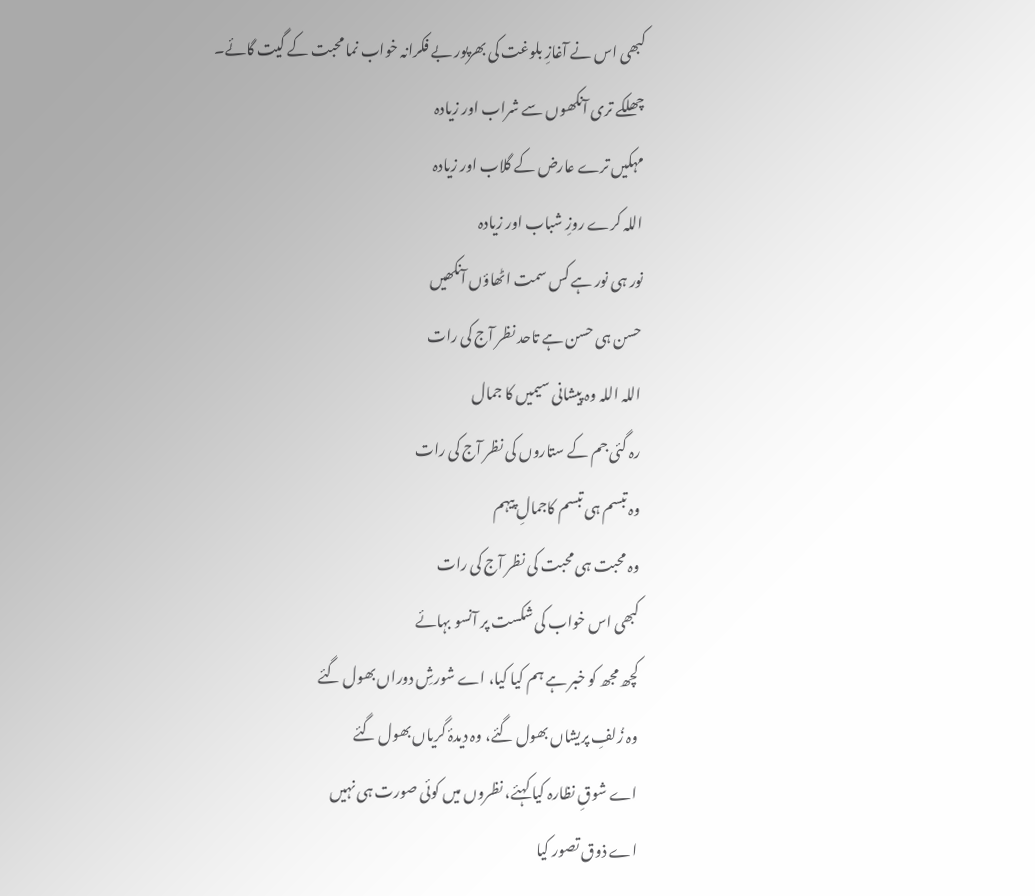کبھی اس نے آغازِ بلوغت کی بھرپور بے فکرانہ خواب نما محبت کے گیت گائے۔
چھلکے تری آنکھوں سے شراب اور زیادہ
مہکیں ترے عارض کے گلاب اور زیادہ
اللہ کرے روزِ شباب اور زیادہ
نور ہی نور ہے کس سمت اٹھاؤں آنکھیں
حسن ہی حسن ہے تاحد نظر آج کی رات
اللہ اللہ وہ پیشانی سیمیں کا جمال
رہ گئی جم کے ستاروں کی نظر آج کی رات
وہ تبسم ہی تبسم کاجمالِ پیہم
وہ محبت ہی محبت کی نظر آج کی رات
کبھی اس خواب کی شکست پر آنسو بہائے
کچھ مجھ کو خبر ہے ہم کیا کیا، اے شورشِ دوراں بھول گئے
وہ زُلفِ پریشاں بھول گئے، وہ دیدۂ گریاں بھول گئے
اے شوقِ نظارہ کیا کہئے، نظروں میں کوئی صورت ہی نہیں
اے ذوق تصور کیا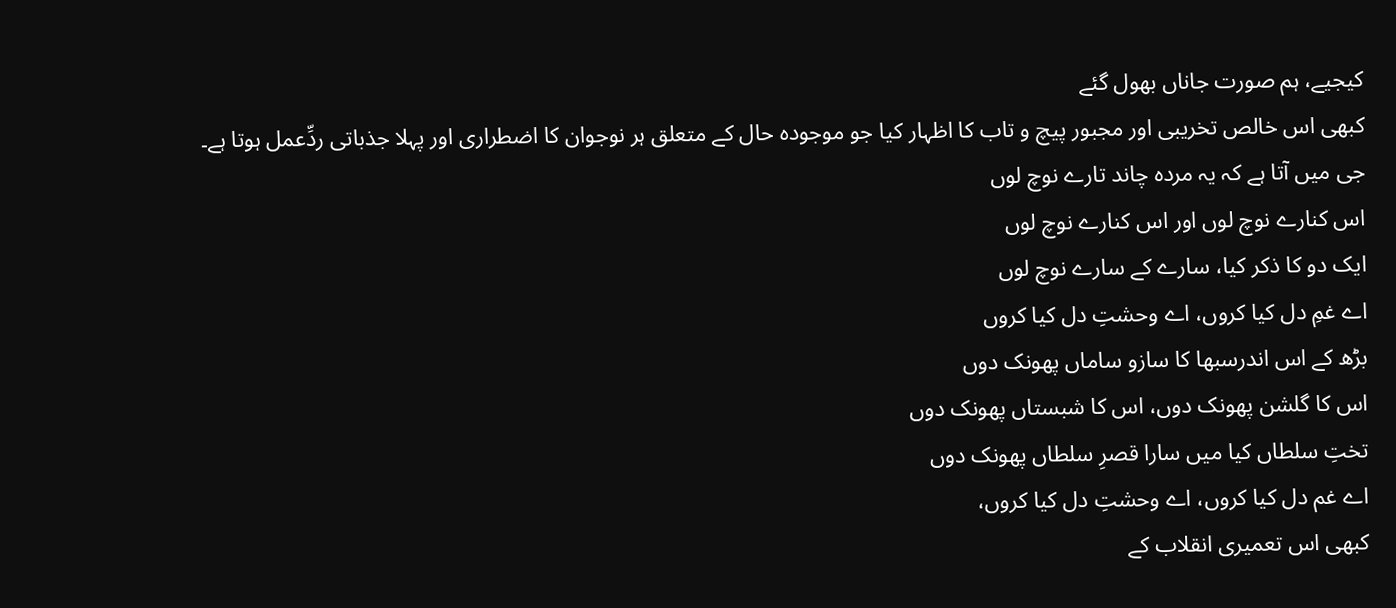کیجیے، ہم صورت جاناں بھول گئے
کبھی اس خالص تخریبی اور مجبور پیچ و تاب کا اظہار کیا جو موجودہ حال کے متعلق ہر نوجوان کا اضطراری اور پہلا جذباتی ردِّعمل ہوتا ہے۔
جی میں آتا ہے کہ یہ مردہ چاند تارے نوچ لوں
اس کنارے نوچ لوں اور اس کنارے نوچ لوں
ایک دو کا ذکر کیا، سارے کے سارے نوچ لوں
اے غمِ دل کیا کروں، اے وحشتِ دل کیا کروں
بڑھ کے اس اندرسبھا کا سازو ساماں پھونک دوں
اس کا گلشن پھونک دوں، اس کا شبستاں پھونک دوں
تختِ سلطاں کیا میں سارا قصرِ سلطاں پھونک دوں
اے غم دل کیا کروں، اے وحشتِ دل کیا کروں،
کبھی اس تعمیری انقلاب کے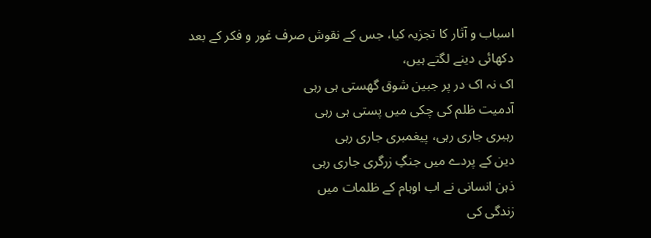اسباب و آثار کا تجزیہ کیا، جس کے نقوش صرف غور و فکر کے بعد دکھائی دینے لگتے ہیں،
اک نہ اک در پر جبین شوق گھستی ہی رہی
آدمیت ظلم کی چکی میں پستی ہی رہی
رہبری جاری رہی، پیغمبری جاری رہی
دین کے پردے میں جنگِ زرگری جاری رہی
ذہن انسانی نے اب اوہام کے ظلمات میں
زندگی کی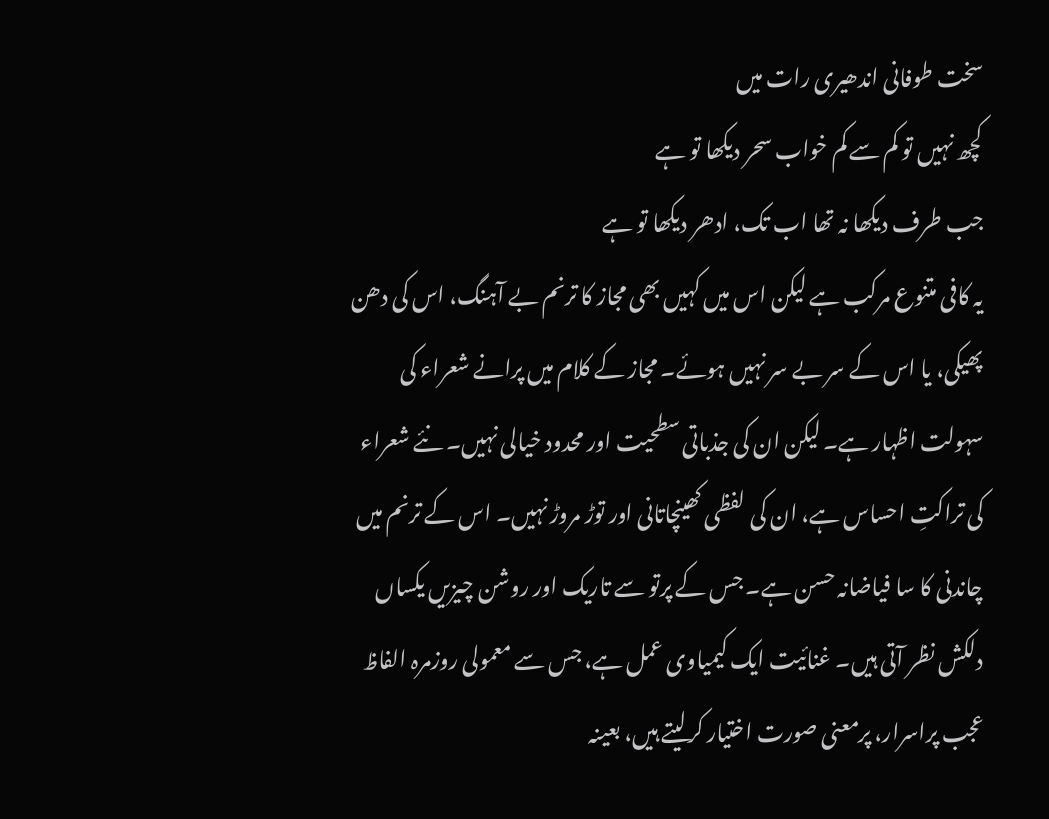سخت طوفانی اندھیری رات میں
کچھ نہیں تو کم سے کم خواب سحر دیکھا تو ہے
جب طرف دیکھا نہ تھا اب تک، ادھر دیکھا تو ہے
یہ کافی متنوع مرکب ہے لیکن اس میں کہیں بھی مجاز کا ترنم بے آہنگ، اس کی دھن پھیکی، یا اس کے سر بے سر نہیں ہوئے۔ مجاز کے کلام میں پرانے شعراء کی سہولت اظہار ہے۔ لیکن ان کی جذباتی سطحیت اور محدود خیالی نہیں۔ نئے شعراء کی تراکتِ احساس ہے، ان کی لفظی کھینچاتانی اور توڑ مروڑ نہیں۔ اس کے ترنم میں چاندنی کا سا فیاضانہ حسن ہے۔ جس کے پرتو سے تاریک اور روشن چیزیں یکساں دلکش نظر آتی ہیں۔ غنائیت ایک کیمیاوی عمل ہے، جس سے معمولی روزمرہ الفاظ عجب پراسرار، پرمعنی صورت اختیار کرلیتے ہیں، بعینہ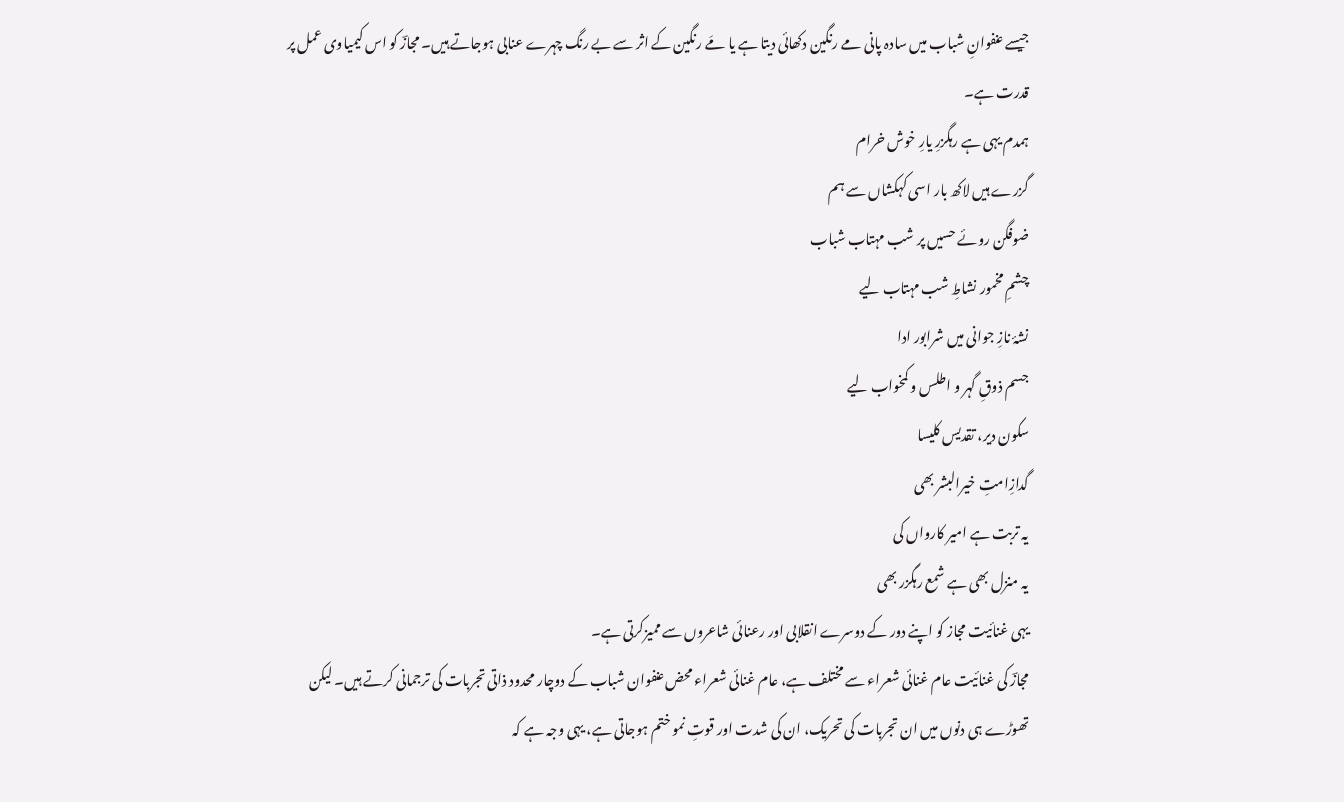جیسے عنفوانِ شباب میں سادہ پانی مے رنگین دکھائی دیتا ہے یا مَے رنگین کے اثر سے بے رنگ چہرے عنابی ہوجاتے ہیں۔ مجازؔ کو اس کیمیاوی عمل پر قدرت ہے۔
ہمدم یہی ہے رہگزرِ یارِ خوش خرام
گزرے ہیں لاکھ بار اسی کہکشاں سے ہم
ضوفگن روئے حسیں پر شب مہتاب شباب
چشمِ مخمور نشاطِ شب مہتاب لیے
نشۂ نازِ جوانی میں شرابور ادا
جسم ذوقِ گہر و اطلس و کمخواب لیے
سکون دیر، تقدیس کلیسا
گدازِامتِ خیرالبشر بھی
یہ تربت ہے امیر کارواں کی
یہ منزل بھی ہے شمع رہگزر بھی
یہی غنائیت مجاز کو اپنے دور کے دوسرے انقلابی اور رعنائی شاعروں سے ممیزکرتی ہے۔
مجازؔ کی غنائیت عام غنائی شعراء سے مختلف ہے، عام غنائی شعراء محض عنفوان شباب کے دوچار محدود ذاتی تجربات کی ترجمانی کرتے ہیں۔ لیکن تھوڑے ہی دنوں میں ان تجربات کی تحریک، ان کی شدت اور قوتِ نمو ختم ہوجاتی ہے، یہی وجہ ہے کہ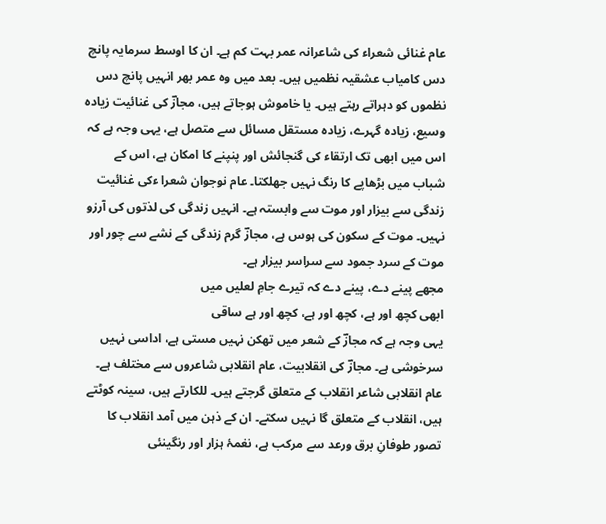عام غنائی شعراء کی شاعرانہ عمر بہت کم ہے۔ ان کا اوسط سرمایہ پانچ دس کامیاب عشقیہ نظمیں ہیں۔ بعد میں وہ عمر بھر انہیں پانچ دس نظموں کو دہراتے رہتے ہیں۔ یا خاموش ہوجاتے ہیں، مجازؔ کی غنائیت زیادہ وسیع، زیادہ گہرے، زیادہ مستقل مسائل سے متصل ہے، یہی وجہ ہے کہ اس میں ابھی تک ارتقاء کی گنجائش اور پنپنے کا امکان ہے، اس کے شباب میں بڑھاپے کا رنگ نہیں جھلکتا۔ عام نوجوان شعرا ءکی غنائیت زندگی سے بیزار اور موت سے وابستہ ہے۔ انہیں زندگی کی لذتوں کی آرزو نہیں۔ موت کے سکون کی ہوس ہے، مجازؔ گرم زندگی کے نشے سے چور اور موت کے سرد جمود سے سراسر بیزار ہے۔
مجھے پینے دے، پینے دے کہ تیرے جامِ لعلیں میں
ابھی کچھ اور ہے، کچھ اور ہے، کچھ اور ہے ساقی
یہی وجہ ہے کہ مجازؔ کے شعر میں تھکن نہیں مستی ہے، اداسی نہیں سرخوشی ہے۔ مجازؔ کی انقلابیت، عام انقلابی شاعروں سے مختلف ہے۔ عام انقلابی شاعر انقلاب کے متعلق گرجتے ہیں۔ للکارتے ہیں، سینہ کوٹتے ہیں، انقلاب کے متعلق گا نہیں سکتے۔ ان کے ذہن میں آمد انقلاب کا تصور طوفانِ برق ورعد سے مرکب ہے، نغمۂ ہزار اور رنگینئی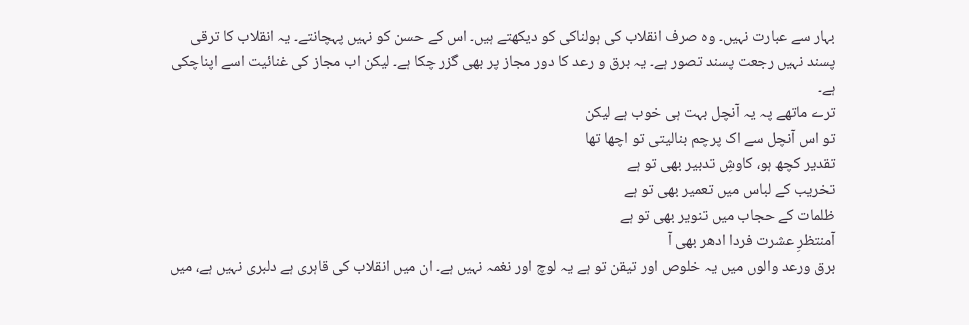بہار سے عبارت نہیں۔ وہ صرف انقلاب کی ہولناکی کو دیکھتے ہیں۔ اس کے حسن کو نہیں پہچانتے۔ یہ انقلاب کا ترقی پسند نہیں رجعت پسند تصور ہے۔ یہ برق و رعد کا دور مجاز پر بھی گزر چکا ہے۔ لیکن اب مجاز کی غنائیت اسے اپناچکی ہے۔
ترے ماتھے پہ یہ آنچل بہت ہی خوب ہے لیکن
تو اس آنچل سے اک پرچم بنالیتی تو اچھا تھا
تقدیر کچھ ہو، کاوشِ تدبیر بھی تو ہے
تخریب کے لباس میں تعمیر بھی تو ہے
ظلمات کے حجاب میں تنویر بھی تو ہے
آمنتظرِ عشرت فردا ادھر بھی آ
برق ورعد والوں میں یہ خلوص اور تیقن تو ہے یہ لوچ اور نغمہ نہیں ہے۔ ان میں انقلاب کی قاہری ہے دلبری نہیں ہے، میں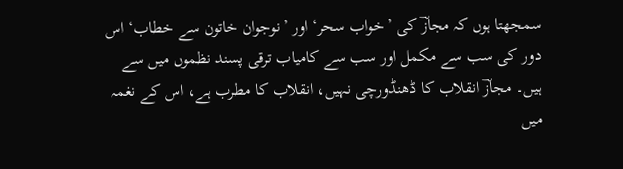سمجھتا ہوں کہ مجازؔ کی ’خواب سحر‘ اور ’نوجوان خاتون سے خطاب‘ اس دور کی سب سے مکمل اور سب سے کامیاب ترقی پسند نظموں میں سے ہیں۔ مجازؔ انقلاب کا ڈھنڈورچی نہیں، انقلاب کا مطرب ہے، اس کے نغمہ میں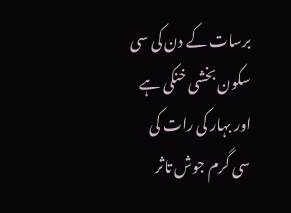برسات کے دن کی سی سکون بخشی خنکی ہے اور بہار کی رات کی سی گرم جوش تاثر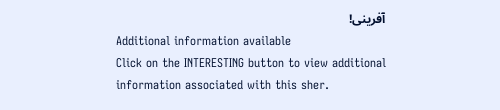آفرینی!
Additional information available
Click on the INTERESTING button to view additional information associated with this sher.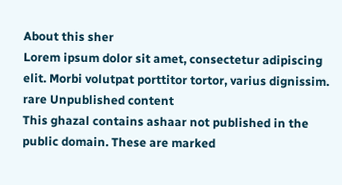About this sher
Lorem ipsum dolor sit amet, consectetur adipiscing elit. Morbi volutpat porttitor tortor, varius dignissim.
rare Unpublished content
This ghazal contains ashaar not published in the public domain. These are marked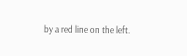by a red line on the left.